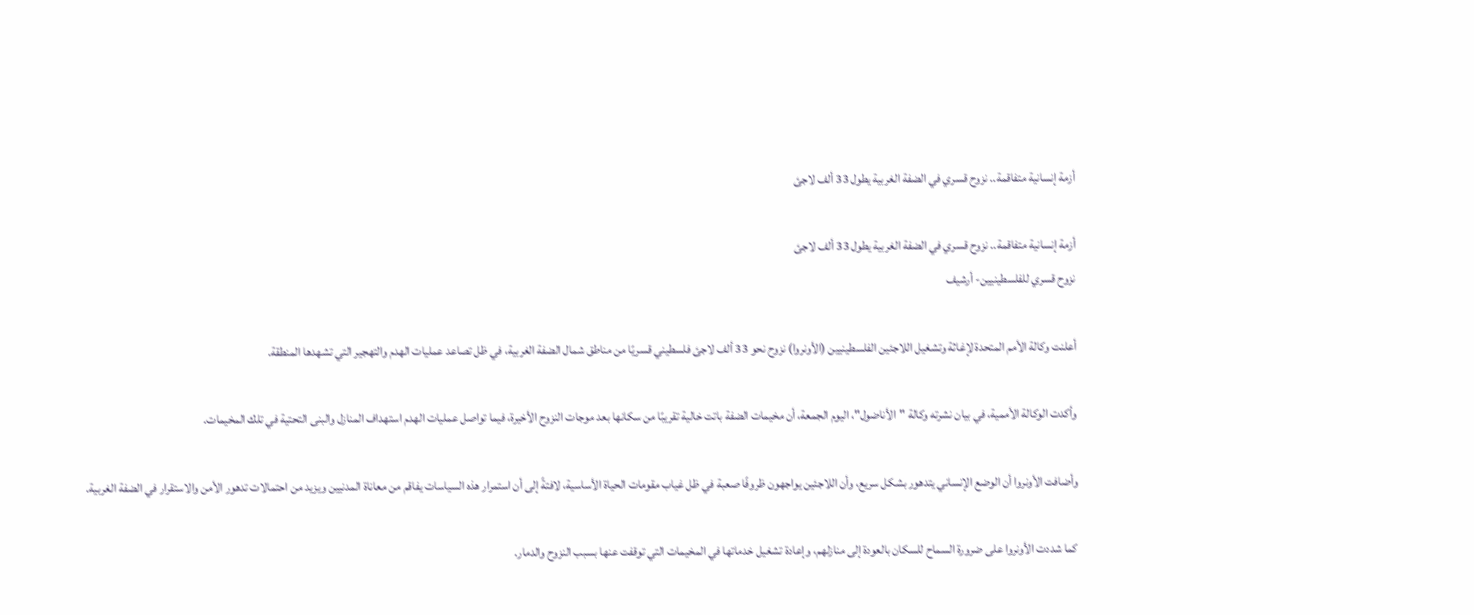أزمة إنسانية متفاقمة.. نزوح قسري في الضفة الغربية يطول 33 ألف لاجئ

أزمة إنسانية متفاقمة.. نزوح قسري في الضفة الغربية يطول 33 ألف لاجئ
نزوح قسري للفلسطينيين- أرشيف

أعلنت وكالة الأمم المتحدة لإغاثة وتشغيل اللاجئين الفلسطينيين (الأونروا) نزوح نحو 33 ألف لاجئ فلسطيني قسريًا من مناطق شمال الضفة الغربية، في ظل تصاعد عمليات الهدم والتهجير التي تشهدها المنطقة.

وأكدت الوكالة الأممية، في بيان نشرته وكالة "الأناضول"، اليوم الجمعة، أن مخيمات الضفة باتت خالية تقريبًا من سكانها بعد موجات النزوح الأخيرة، فيما تواصل عمليات الهدم استهداف المنازل والبنى التحتية في تلك المخيمات.

وأضافت الأونروا أن الوضع الإنساني يتدهور بشكل سريع، وأن اللاجئين يواجهون ظروفًا صعبة في ظل غياب مقومات الحياة الأساسية، لافتةً إلى أن استمرار هذه السياسات يفاقم من معاناة المدنيين ويزيد من احتمالات تدهور الأمن والاستقرار في الضفة الغربية.

كما شددت الأونروا على ضرورة السماح للسكان بالعودة إلى منازلهم، وإعادة تشغيل خدماتها في المخيمات التي توقفت عنها بسبب النزوح والدمار.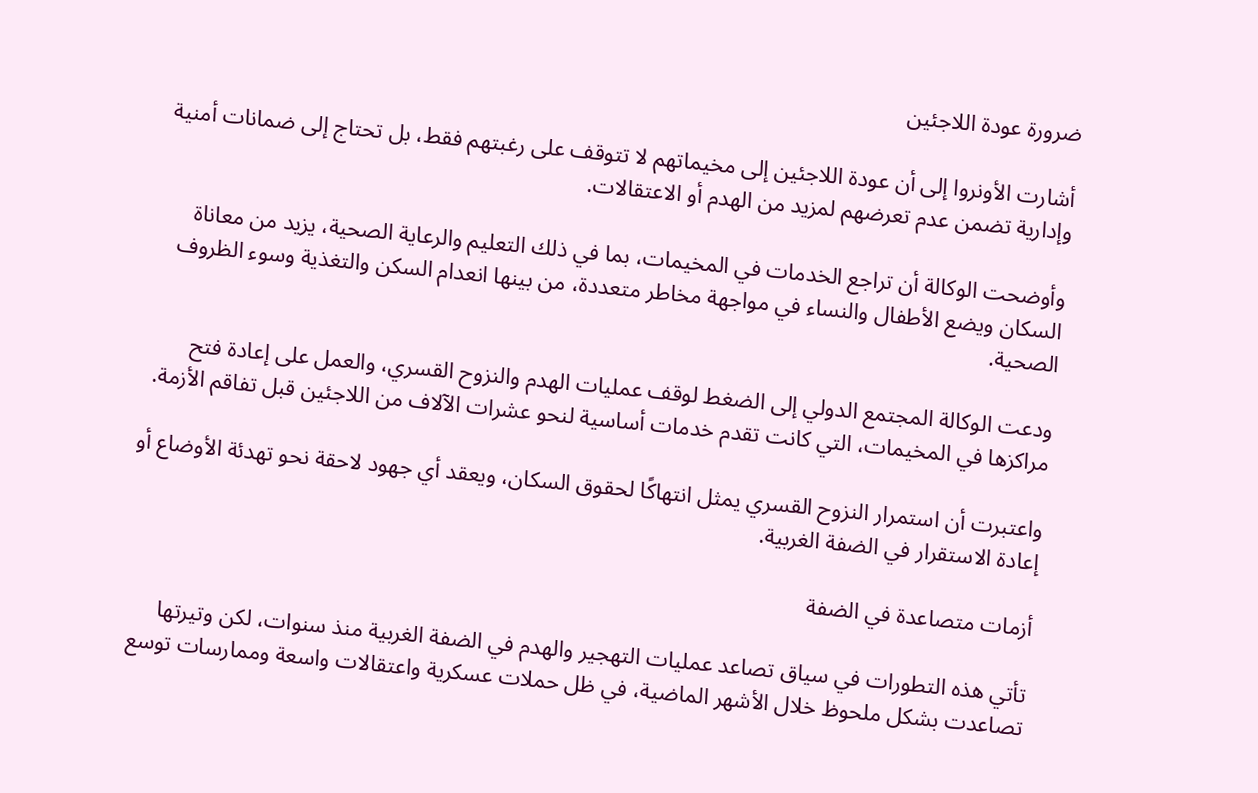ضرورة عودة اللاجئين

أشارت الأونروا إلى أن عودة اللاجئين إلى مخيماتهم لا تتوقف على رغبتهم فقط، بل تحتاج إلى ضمانات أمنية وإدارية تضمن عدم تعرضهم لمزيد من الهدم أو الاعتقالات.

وأوضحت الوكالة أن تراجع الخدمات في المخيمات، بما في ذلك التعليم والرعاية الصحية، يزيد من معاناة السكان ويضع الأطفال والنساء في مواجهة مخاطر متعددة، من بينها انعدام السكن والتغذية وسوء الظروف الصحية.

ودعت الوكالة المجتمع الدولي إلى الضغط لوقف عمليات الهدم والنزوح القسري، والعمل على إعادة فتح مراكزها في المخيمات، التي كانت تقدم خدمات أساسية لنحو عشرات الآلاف من اللاجئين قبل تفاقم الأزمة.

واعتبرت أن استمرار النزوح القسري يمثل انتهاكًا لحقوق السكان، ويعقد أي جهود لاحقة نحو تهدئة الأوضاع أو إعادة الاستقرار في الضفة الغربية.

أزمات متصاعدة في الضفة

تأتي هذه التطورات في سياق تصاعد عمليات التهجير والهدم في الضفة الغربية منذ سنوات، لكن وتيرتها تصاعدت بشكل ملحوظ خلال الأشهر الماضية، في ظل حملات عسكرية واعتقالات واسعة وممارسات توسع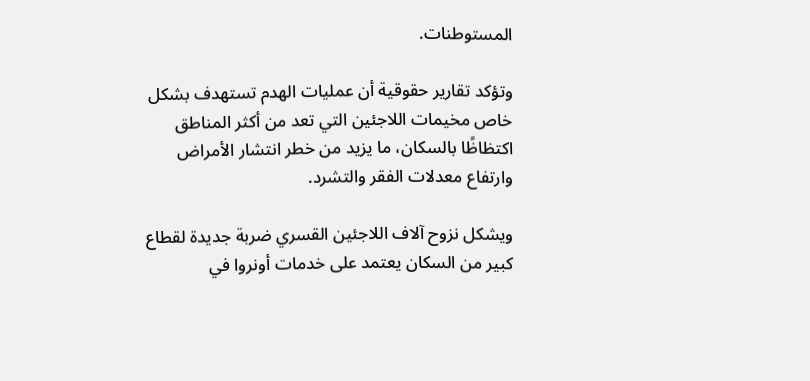المستوطنات.

وتؤكد تقارير حقوقية أن عمليات الهدم تستهدف بشكل خاص مخيمات اللاجئين التي تعد من أكثر المناطق اكتظاظًا بالسكان، ما يزيد من خطر انتشار الأمراض وارتفاع معدلات الفقر والتشرد.

ويشكل نزوح آلاف اللاجئين القسري ضربة جديدة لقطاع كبير من السكان يعتمد على خدمات أونروا في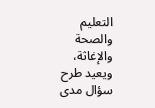التعليم والصحة والإغاثة، ويعيد طرح سؤال مدى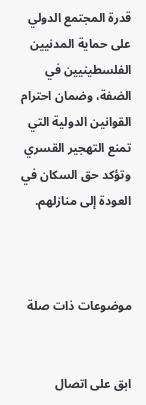قدرة المجتمع الدولي على حماية المدنيين الفلسطينيين في الضفة، وضمان احترام القوانين الدولية التي تمنع التهجير القسري وتؤكد حق السكان في العودة إلى منازلهم.



موضوعات ذات صلة


ابق على اتصال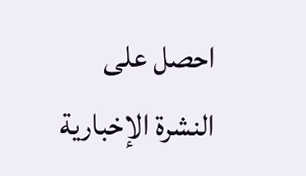احصل على النشرة الإخبارية